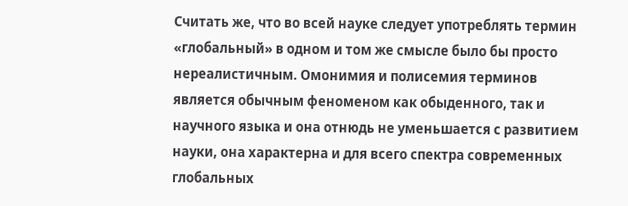Считать же, что во всей науке следует употреблять термин «глобальный» в одном и том же смысле было бы просто нереалистичным. Омонимия и полисемия терминов является обычным феноменом как обыденного, так и научного языка и она отнюдь не уменьшается с развитием науки, она характерна и для всего спектра современных глобальных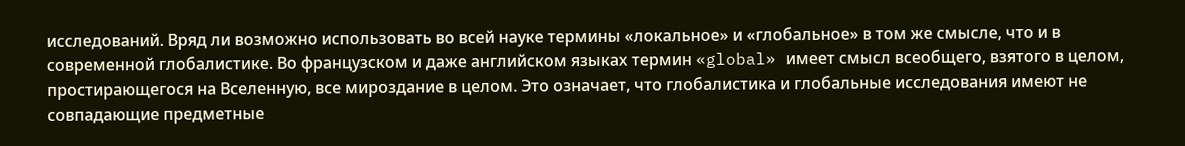исследований. Вряд ли возможно использовать во всей науке термины «локальное» и «глобальное» в том же смысле, что и в современной глобалистике. Во французском и даже английском языках термин «global» имеет смысл всеобщего, взятого в целом, простирающегося на Вселенную, все мироздание в целом. Это означает, что глобалистика и глобальные исследования имеют не совпадающие предметные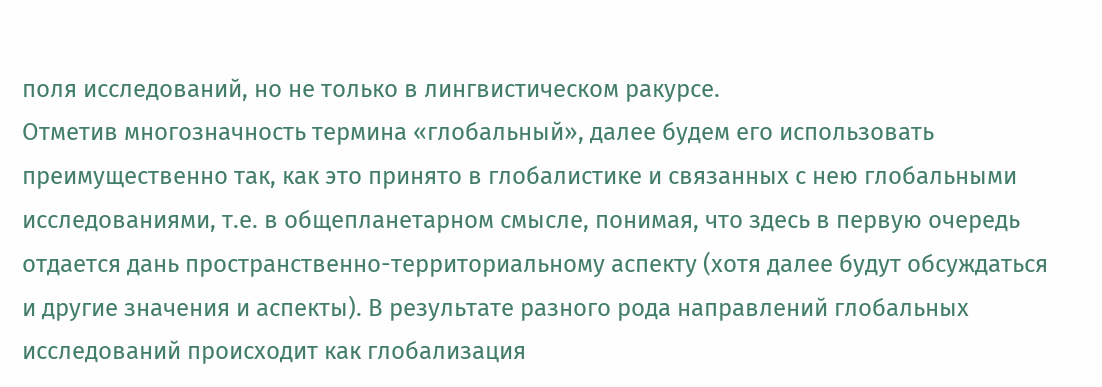поля исследований, но не только в лингвистическом ракурсе.
Отметив многозначность термина «глобальный», далее будем его использовать преимущественно так, как это принято в глобалистике и связанных с нею глобальными исследованиями, т.е. в общепланетарном смысле, понимая, что здесь в первую очередь отдается дань пространственно-территориальному аспекту (хотя далее будут обсуждаться и другие значения и аспекты). В результате разного рода направлений глобальных исследований происходит как глобализация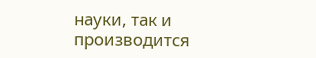науки, так и производится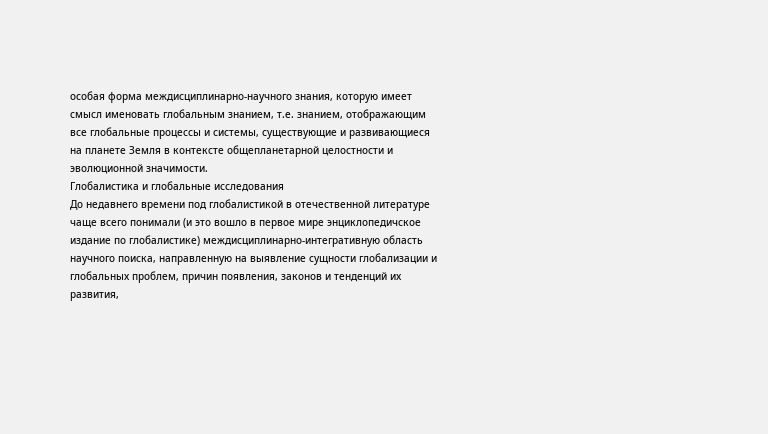особая форма междисциплинарно-научного знания, которую имеет смысл именовать глобальным знанием, т.е. знанием, отображающим все глобальные процессы и системы, существующие и развивающиеся на планете Земля в контексте общепланетарной целостности и эволюционной значимости.
Глобалистика и глобальные исследования
До недавнего времени под глобалистикой в отечественной литературе чаще всего понимали (и это вошло в первое мире энциклопедичское издание по глобалистике) междисциплинарно-интегративную область научного поиска, направленную на выявление сущности глобализации и глобальных проблем, причин появления, законов и тенденций их развития,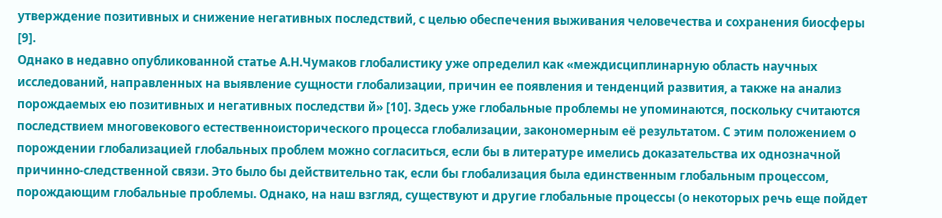утверждение позитивных и снижение негативных последствий, с целью обеспечения выживания человечества и сохранения биосферы [9].
Однако в недавно опубликованной статье А.Н.Чумаков глобалистику уже определил как «междисциплинарную область научных исследований, направленных на выявление сущности глобализации, причин ее появления и тенденций развития, а также на анализ порождаемых ею позитивных и негативных последстви й» [10]. Здесь уже глобальные проблемы не упоминаются, поскольку считаются последствием многовекового естественноисторического процесса глобализации, закономерным её результатом. С этим положением о порождении глобализацией глобальных проблем можно согласиться, если бы в литературе имелись доказательства их однозначной причинно-следственной связи. Это было бы действительно так, если бы глобализация была единственным глобальным процессом, порождающим глобальные проблемы. Однако, на наш взгляд, существуют и другие глобальные процессы (о некоторых речь еще пойдет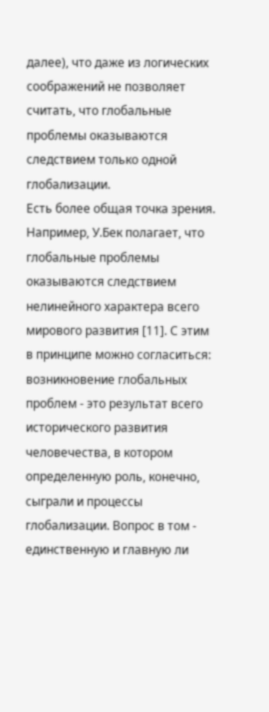далее), что даже из логических соображений не позволяет считать, что глобальные проблемы оказываются следствием только одной глобализации.
Есть более общая точка зрения. Например, У.Бек полагает, что глобальные проблемы оказываются следствием нелинейного характера всего мирового развития [11]. С этим в принципе можно согласиться: возникновение глобальных проблем - это результат всего исторического развития человечества, в котором определенную роль, конечно, сыграли и процессы глобализации. Вопрос в том - единственную и главную ли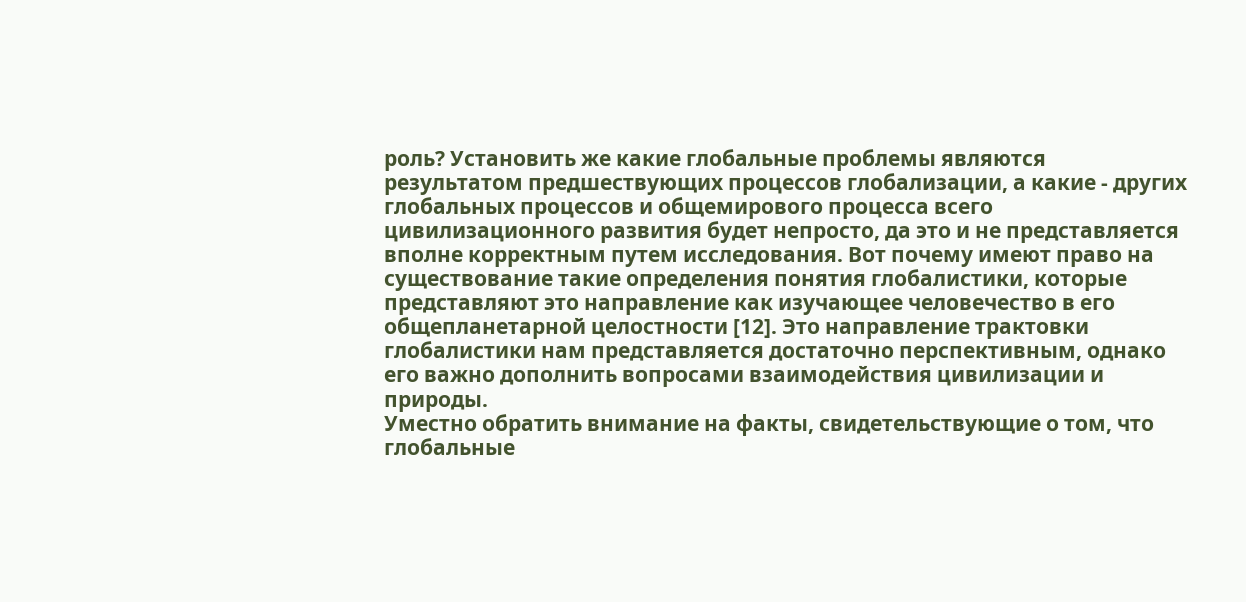роль? Установить же какие глобальные проблемы являются результатом предшествующих процессов глобализации, а какие - других глобальных процессов и общемирового процесса всего цивилизационного развития будет непросто, да это и не представляется вполне корректным путем исследования. Вот почему имеют право на существование такие определения понятия глобалистики, которые представляют это направление как изучающее человечество в его общепланетарной целостности [12]. Это направление трактовки глобалистики нам представляется достаточно перспективным, однако его важно дополнить вопросами взаимодействия цивилизации и природы.
Уместно обратить внимание на факты, свидетельствующие о том, что глобальные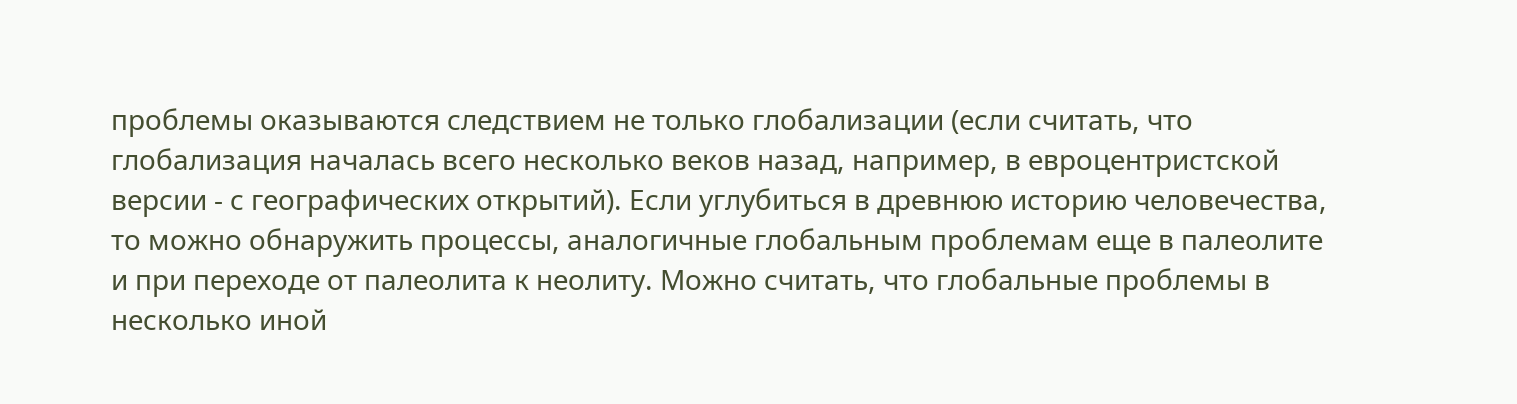проблемы оказываются следствием не только глобализации (если считать, что глобализация началась всего несколько веков назад, например, в евроцентристской версии - с географических открытий). Если углубиться в древнюю историю человечества, то можно обнаружить процессы, аналогичные глобальным проблемам еще в палеолите и при переходе от палеолита к неолиту. Можно считать, что глобальные проблемы в несколько иной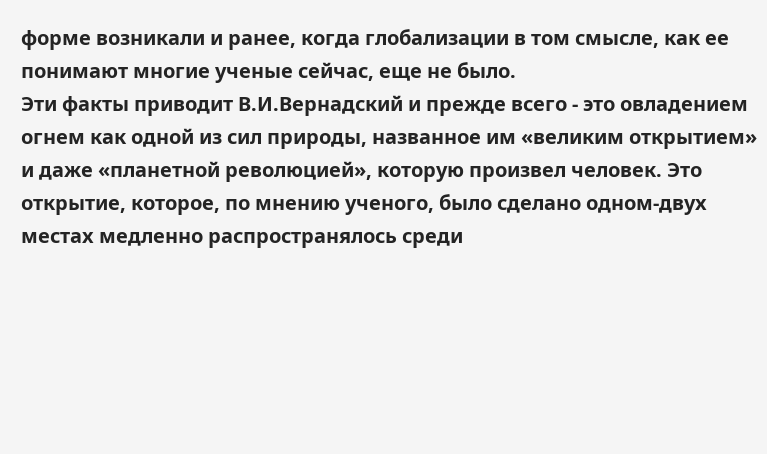форме возникали и ранее, когда глобализации в том смысле, как ее понимают многие ученые сейчас, еще не было.
Эти факты приводит В.И.Вернадский и прежде всего - это овладением огнем как одной из сил природы, названное им «великим открытием» и даже «планетной революцией», которую произвел человек. Это открытие, которое, по мнению ученого, было сделано одном-двух местах медленно распространялось среди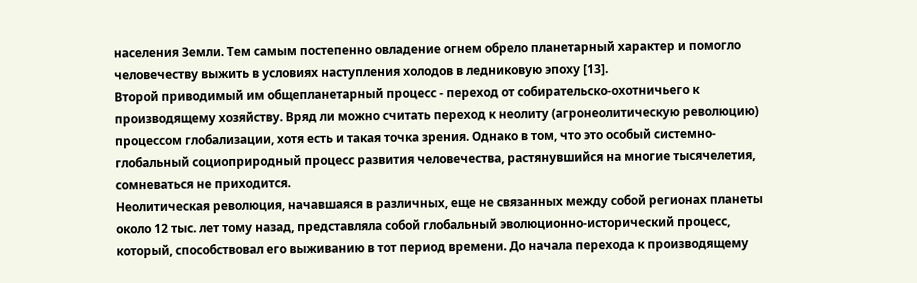населения Земли. Тем самым постепенно овладение огнем обрело планетарный характер и помогло человечеству выжить в условиях наступления холодов в ледниковую эпоху [13].
Второй приводимый им общепланетарный процесс - переход от собирательско-охотничьего к производящему хозяйству. Вряд ли можно считать переход к неолиту (агронеолитическую революцию) процессом глобализации, хотя есть и такая точка зрения. Однако в том, что это особый системно-глобальный социоприродный процесс развития человечества, растянувшийся на многие тысячелетия, сомневаться не приходится.
Неолитическая революция, начавшаяся в различных, еще не связанных между собой регионах планеты около 12 тыс. лет тому назад, представляла собой глобальный эволюционно-исторический процесс, который, способствовал его выживанию в тот период времени. До начала перехода к производящему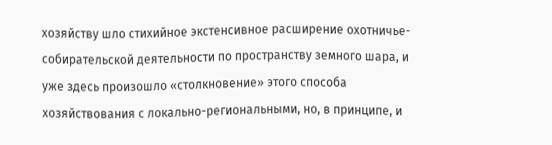хозяйству шло стихийное экстенсивное расширение охотничье-собирательской деятельности по пространству земного шара, и уже здесь произошло «столкновение» этого способа хозяйствования с локально-региональными, но, в принципе, и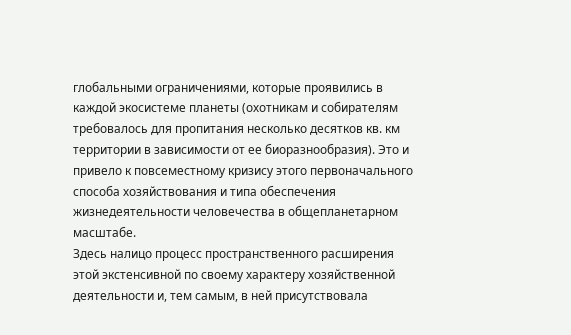глобальными ограничениями, которые проявились в каждой экосистеме планеты (охотникам и собирателям требовалось для пропитания несколько десятков кв. км территории в зависимости от ее биоразнообразия). Это и привело к повсеместному кризису этого первоначального способа хозяйствования и типа обеспечения жизнедеятельности человечества в общепланетарном масштабе.
Здесь налицо процесс пространственного расширения этой экстенсивной по своему характеру хозяйственной деятельности и, тем самым, в ней присутствовала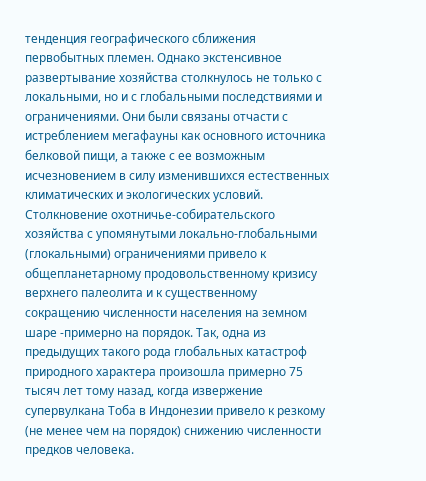тенденция географического сближения первобытных племен. Однако экстенсивное развертывание хозяйства столкнулось не только с локальными, но и с глобальными последствиями и ограничениями. Они были связаны отчасти с истреблением мегафауны как основного источника белковой пищи, а также с ее возможным исчезновением в силу изменившихся естественных климатических и экологических условий.
Столкновение охотничье-собирательского хозяйства с упомянутыми локально-глобальными (глокальными) ограничениями привело к общепланетарному продовольственному кризису верхнего палеолита и к существенному сокращению численности населения на земном шаре -примерно на порядок. Так, одна из предыдущих такого рода глобальных катастроф природного характера произошла примерно 75 тысяч лет тому назад, когда извержение супервулкана Тоба в Индонезии привело к резкому (не менее чем на порядок) снижению численности предков человека.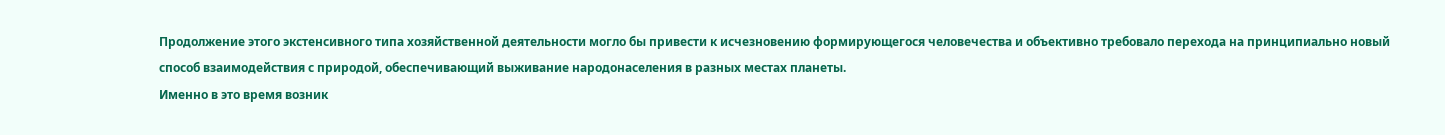Продолжение этого экстенсивного типа хозяйственной деятельности могло бы привести к исчезновению формирующегося человечества и объективно требовало перехода на принципиально новый способ взаимодействия с природой, обеспечивающий выживание народонаселения в разных местах планеты.
Именно в это время возник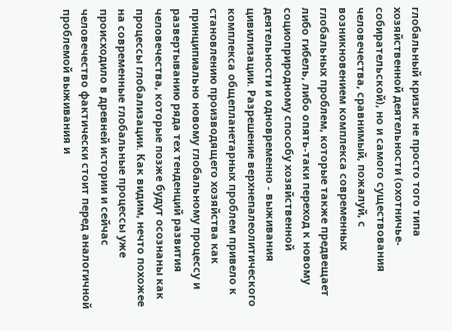глобальный кризис не просто того типа хозяйственной деятельности (охотничье-собирательской), но и самого существования человечества, сравнимый, пожалуй, с возникновением комплекса современных глобальных проблем, которые также предвещает либо гибель, либо опять-таки переход к новому социоприродному способу хозяйственной деятельности и одновременно - выживания цивилизации. Разрешение верхнепалеолитического комплекса общепланетарных проблем привело к становлению производящего хозяйства как принципиально новому глобальному процессу и развертыванию ряда тех тенденций развития человечества, которые позже будут осознаны как процессы глобализации. Как видим, нечто похожее на современные глобальные процессы уже происходило в древней истории и сейчас человечество фактически стоит перед аналогичной проблемой выживания и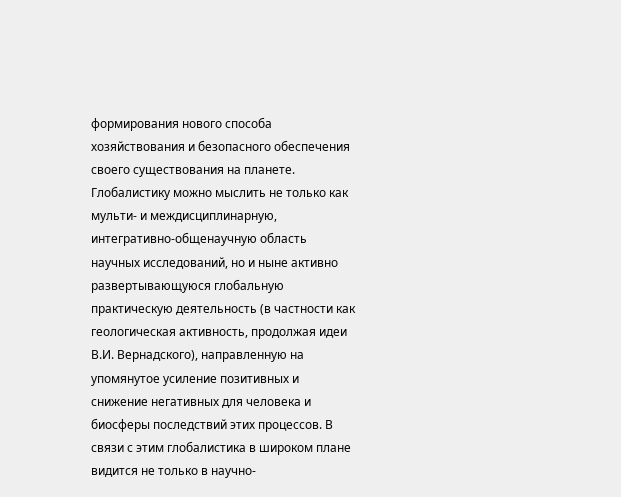формирования нового способа хозяйствования и безопасного обеспечения своего существования на планете.
Глобалистику можно мыслить не только как мульти- и междисциплинарную, интегративно-общенаучную область научных исследований, но и ныне активно развертывающуюся глобальную практическую деятельность (в частности как геологическая активность, продолжая идеи В.И. Вернадского), направленную на упомянутое усиление позитивных и снижение негативных для человека и биосферы последствий этих процессов. В связи с этим глобалистика в широком плане видится не только в научно-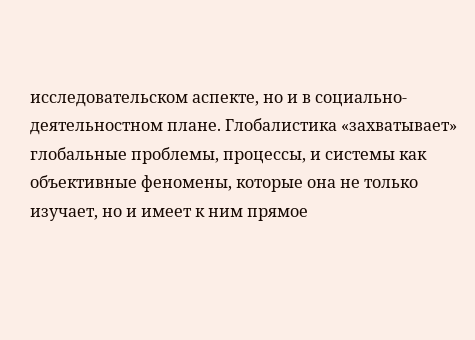исследовательском аспекте, но и в социально-деятельностном плане. Глобалистика «захватывает» глобальные проблемы, процессы, и системы как объективные феномены, которые она не только изучает, но и имеет к ним прямое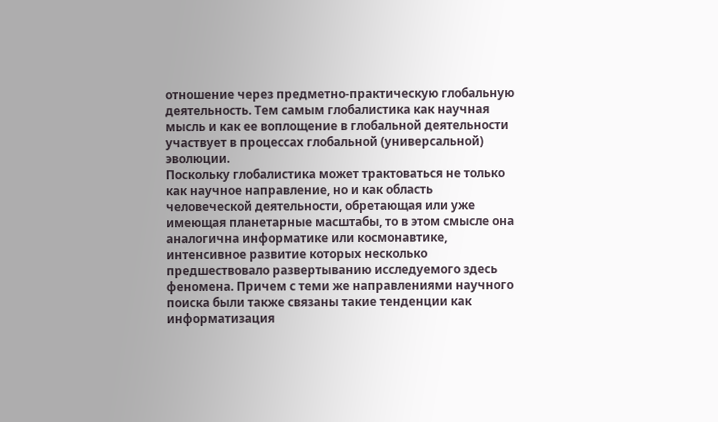отношение через предметно-практическую глобальную деятельность. Тем самым глобалистика как научная мысль и как ее воплощение в глобальной деятельности участвует в процессах глобальной (универсальной) эволюции.
Поскольку глобалистика может трактоваться не только как научное направление, но и как область человеческой деятельности, обретающая или уже имеющая планетарные масштабы, то в этом смысле она аналогична информатике или космонавтике, интенсивное развитие которых несколько предшествовало развертыванию исследуемого здесь феномена. Причем с теми же направлениями научного поиска были также связаны такие тенденции как информатизация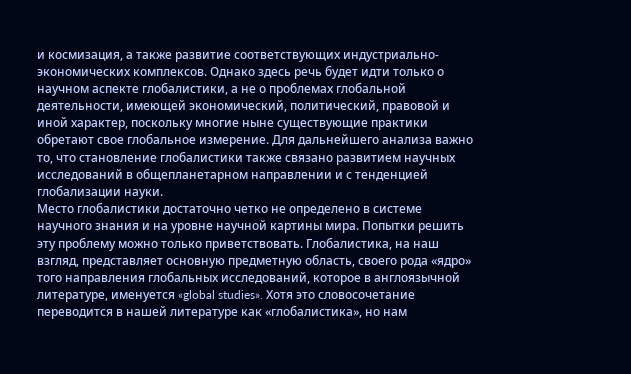и космизация, а также развитие соответствующих индустриально-экономических комплексов. Однако здесь речь будет идти только о научном аспекте глобалистики, а не о проблемах глобальной деятельности, имеющей экономический, политический, правовой и иной характер, поскольку многие ныне существующие практики обретают свое глобальное измерение. Для дальнейшего анализа важно то, что становление глобалистики также связано развитием научных исследований в общепланетарном направлении и с тенденцией глобализации науки.
Место глобалистики достаточно четко не определено в системе научного знания и на уровне научной картины мира. Попытки решить эту проблему можно только приветствовать. Глобалистика, на наш взгляд, представляет основную предметную область, своего рода «ядро» того направления глобальных исследований, которое в англоязычной литературе, именуется «global studies». Хотя это словосочетание переводится в нашей литературе как «глобалистика», но нам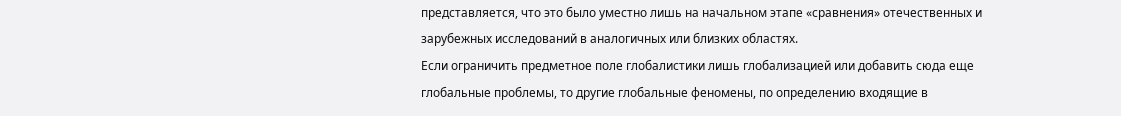представляется, что это было уместно лишь на начальном этапе «сравнения» отечественных и зарубежных исследований в аналогичных или близких областях.
Если ограничить предметное поле глобалистики лишь глобализацией или добавить сюда еще глобальные проблемы, то другие глобальные феномены, по определению входящие в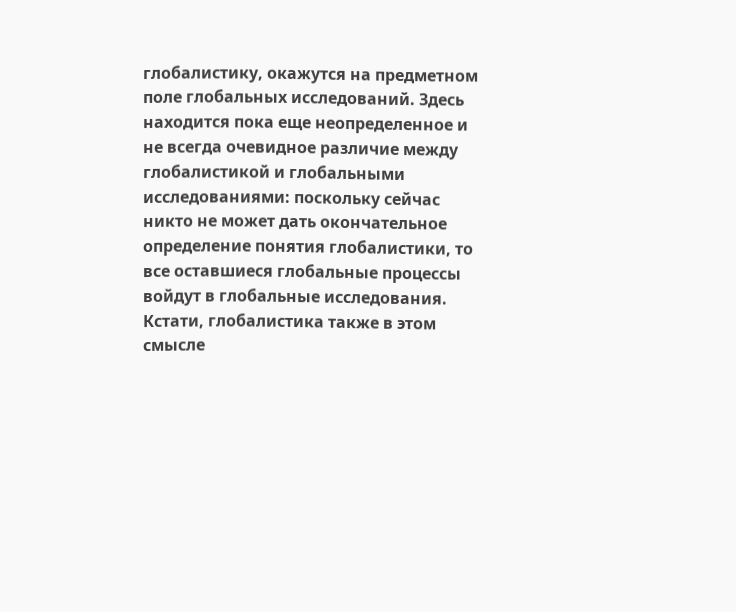глобалистику, окажутся на предметном поле глобальных исследований. Здесь находится пока еще неопределенное и не всегда очевидное различие между глобалистикой и глобальными исследованиями: поскольку сейчас никто не может дать окончательное определение понятия глобалистики, то все оставшиеся глобальные процессы войдут в глобальные исследования. Кстати, глобалистика также в этом смысле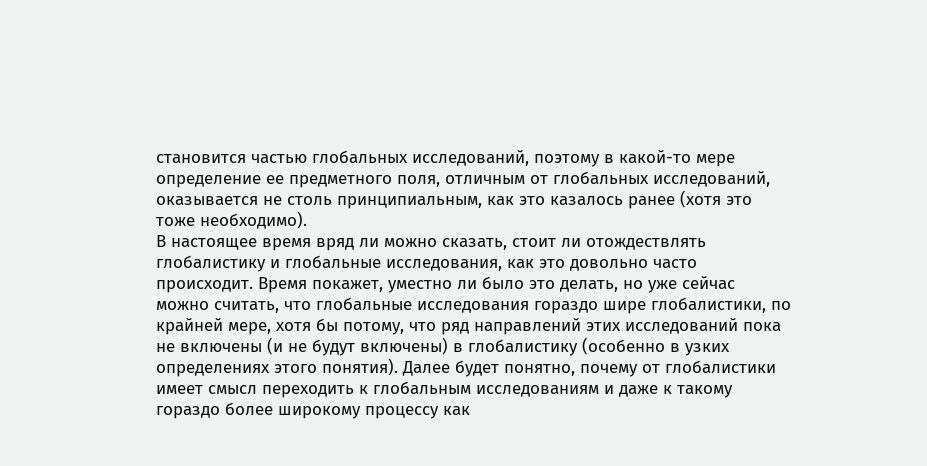становится частью глобальных исследований, поэтому в какой-то мере определение ее предметного поля, отличным от глобальных исследований, оказывается не столь принципиальным, как это казалось ранее (хотя это тоже необходимо).
В настоящее время вряд ли можно сказать, стоит ли отождествлять глобалистику и глобальные исследования, как это довольно часто происходит. Время покажет, уместно ли было это делать, но уже сейчас можно считать, что глобальные исследования гораздо шире глобалистики, по крайней мере, хотя бы потому, что ряд направлений этих исследований пока не включены (и не будут включены) в глобалистику (особенно в узких определениях этого понятия). Далее будет понятно, почему от глобалистики имеет смысл переходить к глобальным исследованиям и даже к такому гораздо более широкому процессу как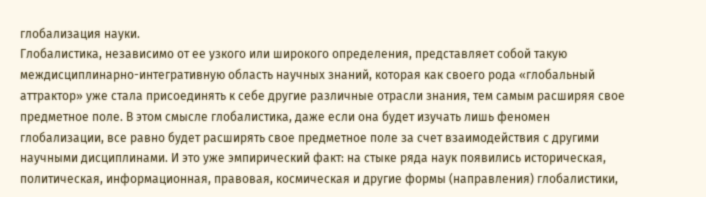глобализация науки.
Глобалистика, независимо от ее узкого или широкого определения, представляет собой такую междисциплинарно-интегративную область научных знаний, которая как своего рода «глобальный аттрактор» уже стала присоединять к себе другие различные отрасли знания, тем самым расширяя свое предметное поле. В этом смысле глобалистика, даже если она будет изучать лишь феномен глобализации, все равно будет расширять свое предметное поле за счет взаимодействия с другими научными дисциплинами. И это уже эмпирический факт: на стыке ряда наук появились историческая, политическая, информационная, правовая, космическая и другие формы (направления) глобалистики,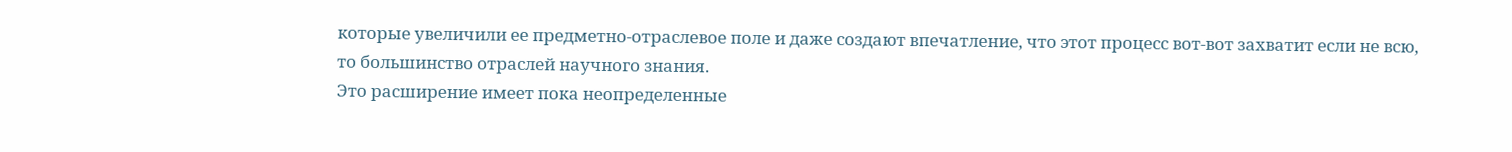которые увеличили ее предметно-отраслевое поле и даже создают впечатление, что этот процесс вот-вот захватит если не всю, то большинство отраслей научного знания.
Это расширение имеет пока неопределенные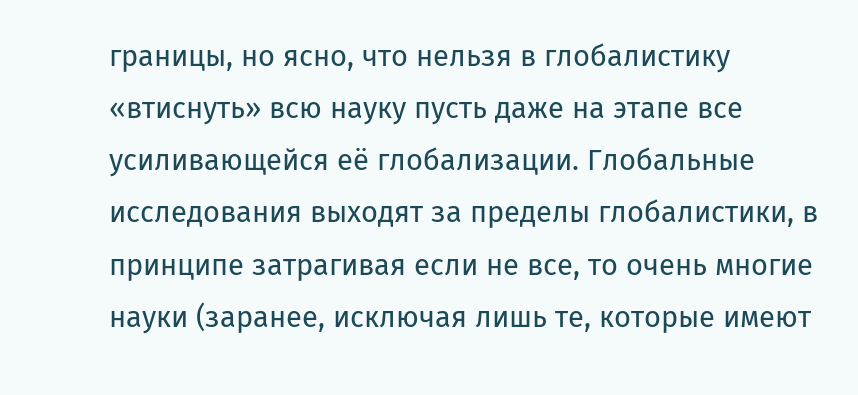границы, но ясно, что нельзя в глобалистику «втиснуть» всю науку пусть даже на этапе все усиливающейся её глобализации. Глобальные исследования выходят за пределы глобалистики, в принципе затрагивая если не все, то очень многие науки (заранее, исключая лишь те, которые имеют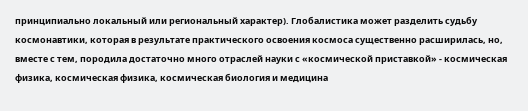принципиально локальный или региональный характер). Глобалистика может разделить судьбу космонавтики, которая в результате практического освоения космоса существенно расширилась, но, вместе с тем, породила достаточно много отраслей науки с «космической приставкой» - космическая физика, космическая физика, космическая биология и медицина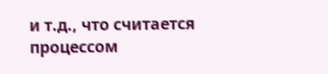и т.д., что считается процессом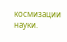космизации науки.